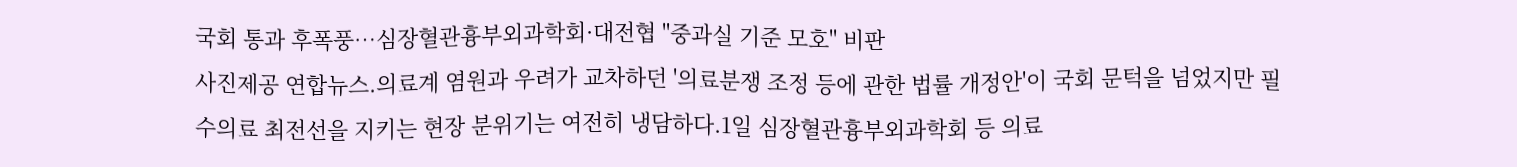국회 통과 후폭풍…심장혈관흉부외과학회·대전협 "중과실 기준 모호" 비판
사진제공 연합뉴스.의료계 염원과 우려가 교차하던 '의료분쟁 조정 등에 관한 법률 개정안'이 국회 문턱을 넘었지만 필수의료 최전선을 지키는 현장 분위기는 여전히 냉담하다.1일 심장혈관흉부외과학회 등 의료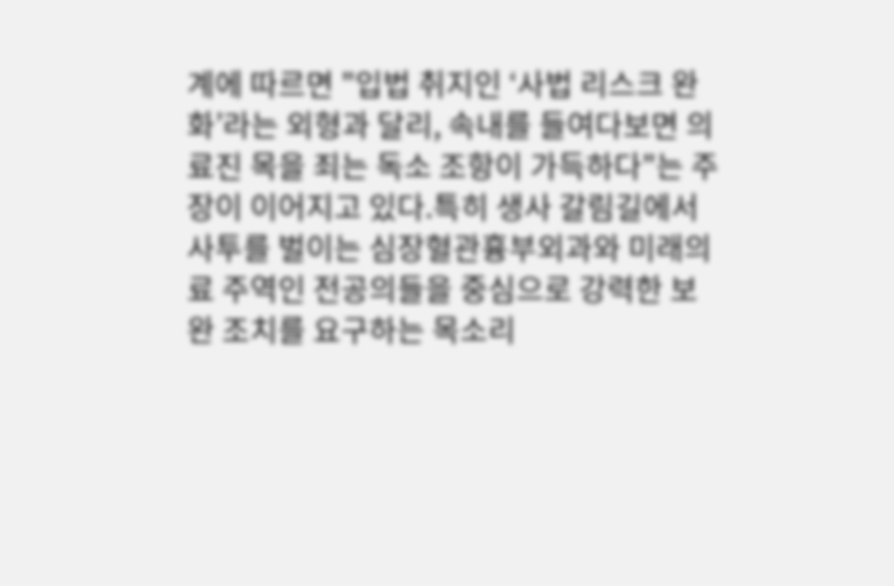계에 따르면 "입법 취지인 ‘사법 리스크 완화’라는 외형과 달리, 속내를 들여다보면 의료진 목을 죄는 독소 조항이 가득하다"는 주장이 이어지고 있다.특히 생사 갈림길에서 사투를 벌이는 심장혈관흉부외과와 미래의료 주역인 전공의들을 중심으로 강력한 보완 조치를 요구하는 목소리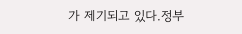가 제기되고 있다.정부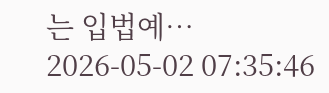는 입법예…
2026-05-02 07:35:46